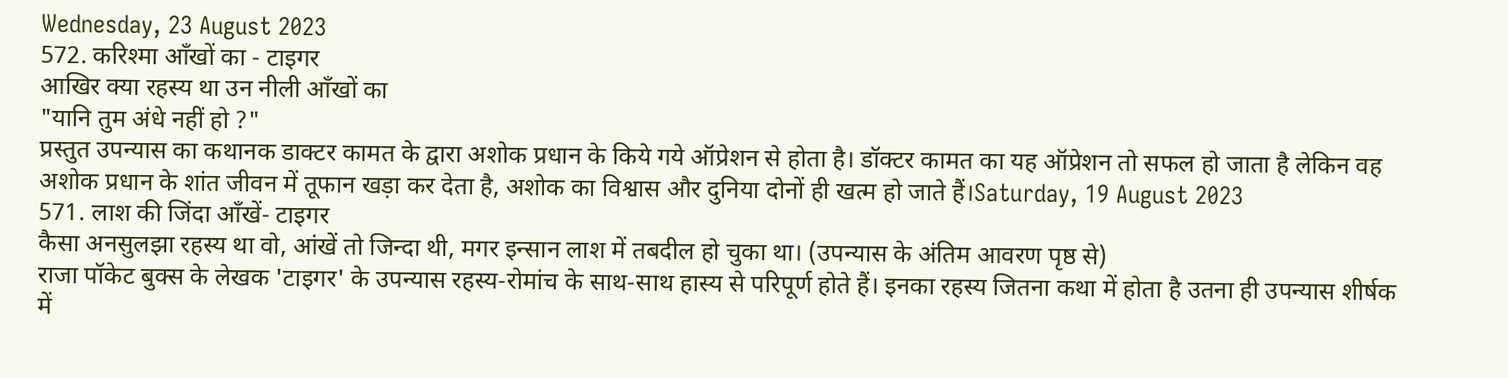Wednesday, 23 August 2023
572. करिश्मा आँखों का - टाइगर
आखिर क्या रहस्य था उन नीली आँखों का
"यानि तुम अंधे नहीं हो ?"
प्रस्तुत उपन्यास का कथानक डाक्टर कामत के द्वारा अशोक प्रधान के किये गये ऑप्रेशन से होता है। डॉक्टर कामत का यह ऑप्रेशन तो सफल हो जाता है लेकिन वह अशोक प्रधान के शांत जीवन में तूफान खड़ा कर देता है, अशोक का विश्वास और दुनिया दोनों ही खत्म हो जाते हैं।Saturday, 19 August 2023
571. लाश की जिंदा आँखें- टाइगर
कैसा अनसुलझा रहस्य था वो, आंखें तो जिन्दा थी, मगर इन्सान लाश में तबदील हो चुका था। (उपन्यास के अंतिम आवरण पृष्ठ से)
राजा पॉकेट बुक्स के लेखक 'टाइगर' के उपन्यास रहस्य-रोमांच के साथ-साथ हास्य से परिपूर्ण होते हैं। इनका रहस्य जितना कथा में होता है उतना ही उपन्यास शीर्षक में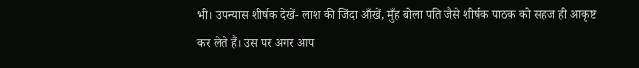भी। उपन्यास शीर्षक देखें- लाश की जिंदा आँखें, मुँह बोला पति जैसे शीर्षक पाठक को सहज ही आकृष्ट कर लेते हैं। उस पर अगर आप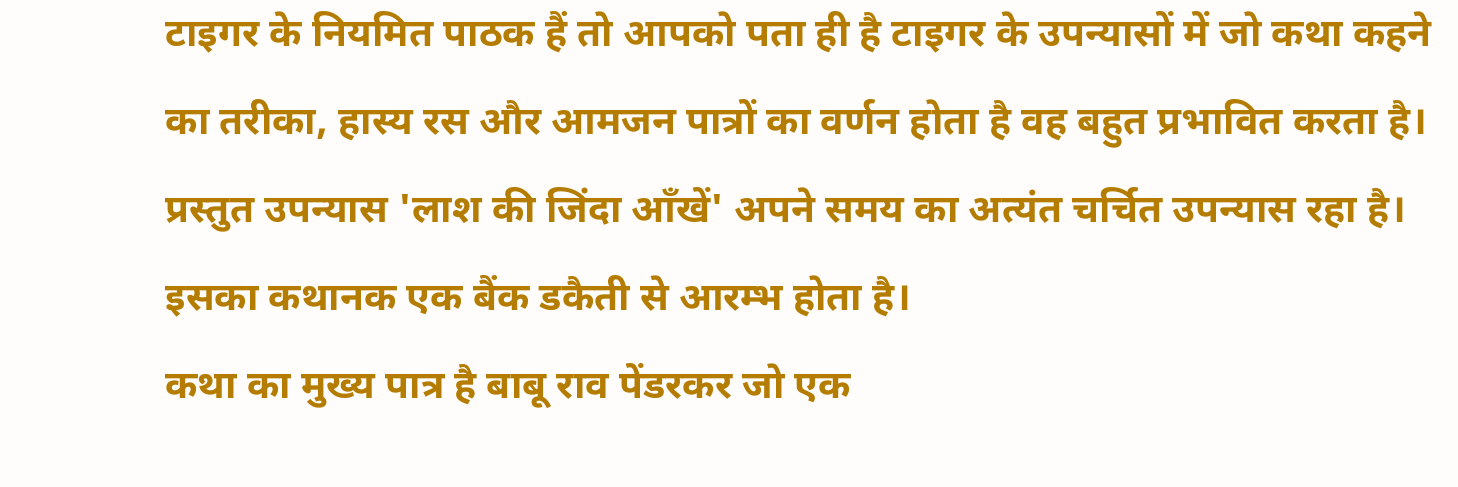टाइगर के नियमित पाठक हैं तो आपको पता ही है टाइगर के उपन्यासों में जो कथा कहने का तरीका, हास्य रस और आमजन पात्रों का वर्णन होता है वह बहुत प्रभावित करता है।
प्रस्तुत उपन्यास 'लाश की जिंदा आँखें' अपने समय का अत्यंत चर्चित उपन्यास रहा है। इसका कथानक एक बैंक डकैती से आरम्भ होता है।
कथा का मुख्य पात्र है बाबू राव पेंडरकर जो एक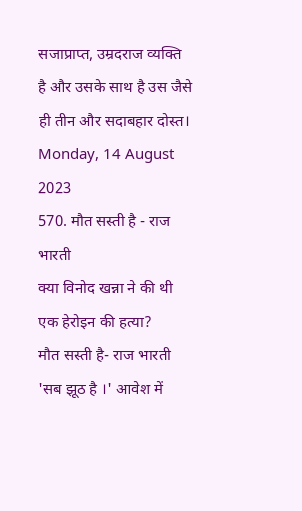सजाप्राप्त, उम्रदराज व्यक्ति है और उसके साथ है उस जैसे ही तीन और सदाबहार दोस्त।
Monday, 14 August 2023
570. मौत सस्ती है - राज भारती
क्या विनोद खन्ना ने की थी एक हेरोइन की हत्या?
मौत सस्ती है- राज भारती
'सब झूठ है ।' आवेश में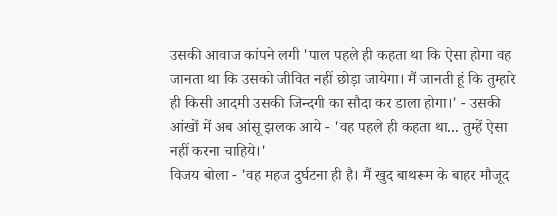उसकी आवाज कांपने लगी 'पाल पहले ही कहता था कि ऐसा होगा वह जानता था कि उसको जीवित नहीं छोड़ा जायेगा। मैं जानती हूं कि तुम्हारे ही किसी आदमी उसकी जिन्दगी का सौदा कर डाला होगा।' - उसकी आंखों में अब आंसू झलक आये - 'वह पहले ही कहता था... तुम्हें ऐसा नहीं करना चाहिये।'
विजय बोला - 'वह महज दुर्घटना ही है। मैं खुद बाथरूम के बाहर मौजूद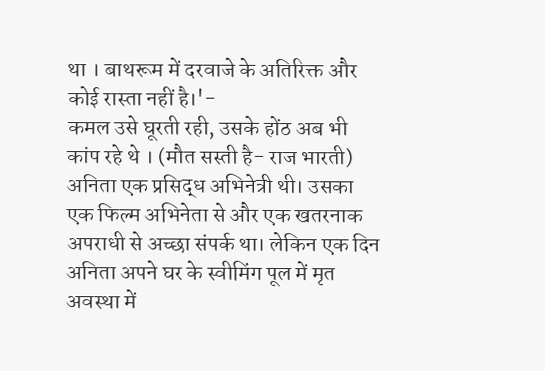था । बाथरूम में दरवाजे के अतिरिक्त और कोई रास्ता नहीं है।'-
कमल उसे घूरती रही, उसके होंठ अब भी कांप रहे थे । (मौत सस्ती है- राज भारती)
अनिता एक प्रसिद्ध अभिनेत्री थी। उसका एक फिल्म अभिनेता से और एक खतरनाक अपराधी से अच्छा संपर्क था। लेकिन एक दिन अनिता अपने घर के स्वीमिंग पूल में मृत अवस्था में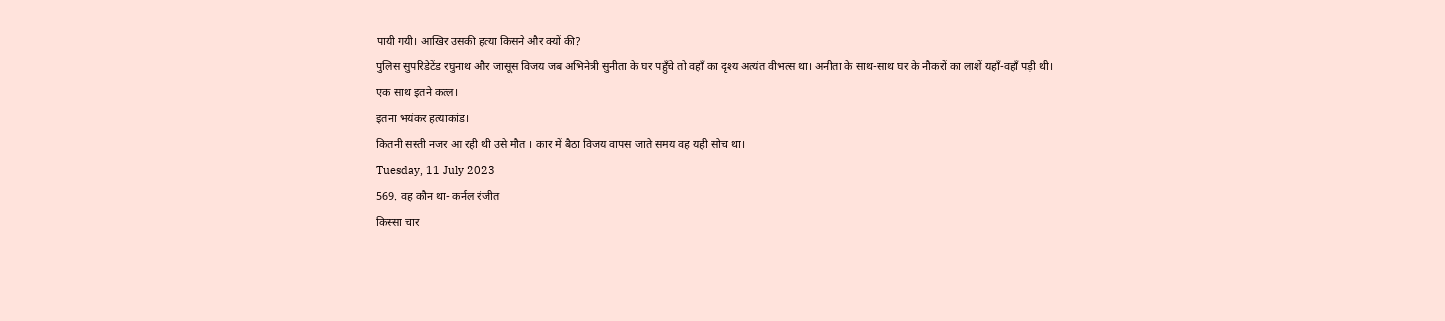पायी गयी। आखिर उसकी हत्या किसने और क्यों की?
पुलिस सुपरिडेटेंड रघुनाथ और जासूस विजय जब अभिनेत्री सुनीता के घर पहुँचे तो वहाँ का दृश्य अत्यंत वीभत्स था। अनीता के साथ-साथ घर के नौकरों का लाशें यहाँ-वहाँ पड़ी थी।
एक साथ इतने कत्ल।
इतना भयंकर हत्याकांड।
कितनी सस्ती नजर आ रही थी उसे मौत । कार में बैठा विजय वापस जाते समय वह यही सोच था।
Tuesday, 11 July 2023
569. वह कौन था- कर्नल रंजीत
किस्सा चार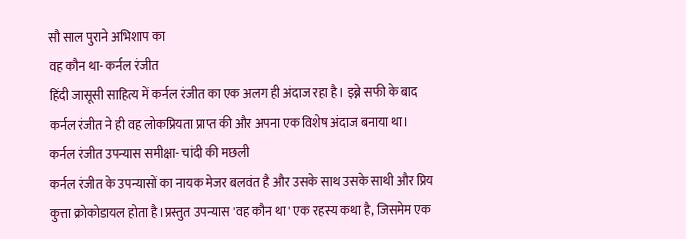सौ साल पुराने अभिशाप का
वह कौन था- कर्नल रंजीत
हिंदी जासूसी साहित्य में कर्नल रंजीत का एक अलग ही अंदाज रहा है। इब्ने सफी के बाद कर्नल रंजीत ने ही वह लोकप्रियता प्राप्त की और अपना एक विशेष अंदाज बनाया था।
कर्नल रंजीत उपन्यास समीक्षा- चांदी की मछली
कर्नल रंजीत के उपन्यासों का नायक मेजर बलवंत है और उसके साथ उसके साथी और प्रिय कुत्ता क्रोकोडायल होता है।प्रस्तुत उपन्यास 'वह कौन था' एक रहस्य कथा है, जिसमेम एक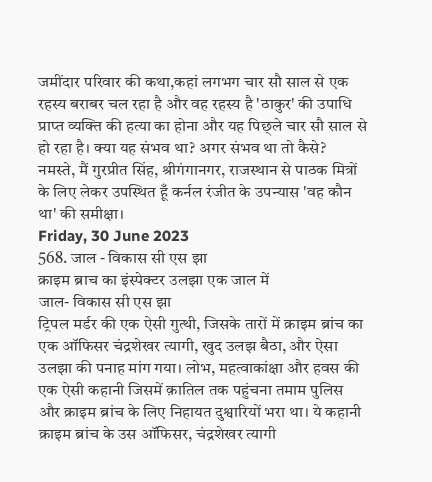जमींदार परिवार की कथा,कहां लगभग चार सौ साल से एक रहस्य बराबर चल रहा है और वह रहस्य है 'ठाकुर' की उपाधि प्राप्त व्यक्ति की हत्या का होना और यह पिछ्ले चार सौ साल से हो रहा है। क्या यह संभव था? अगर संभव था तो कैसे?
नमस्ते, मैं गुरप्रीत सिंह, श्रीगंगानगर, राजस्थान से पाठक मित्रों के लिए लेकर उपस्थित हूँ कर्नल रंजीत के उपन्यास 'वह कौन था' की समीक्षा।
Friday, 30 June 2023
568. जाल - विकास सी एस झा
क्राइम ब्राच का इंस्पेक्टर उलझा एक जाल में
जाल- विकास सी एस झा
ट्रिपल मर्डर की एक ऐसी गुत्थी, जिसके तारों में क्राइम ब्रांच का एक ऑफिसर चंद्रशेखर त्यागी, खुद उलझ बैठा, और ऐसा उलझा की पनाह मांग गया। लोभ, महत्वाकांक्षा और हवस की एक ऐसी कहानी जिसमें क़ातिल तक पहुंचना तमाम पुलिस और क्राइम ब्रांच के लिए निहायत दुश्वारियों भरा था। ये कहानी क्राइम ब्रांच के उस ऑफिसर, चंद्रशेखर त्यागी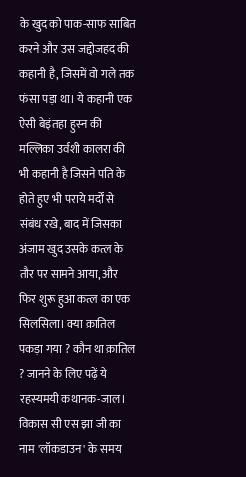के खुद को पाक-साफ साबित करने और उस जद्दोजहद की कहानी है, जिसमें वो गले तक फंसा पड़ा था। ये कहानी एक ऐसी बेइंतहा हुस्न की मल्लिका उर्वशी कालरा की भी कहानी है जिसने पति के होते हुए भी पराये मर्दों से संबंध रखे, बाद में जिसका अंजाम खुद उसके कत्ल के तौर पर सामने आया, और फिर शुरू हुआ कत्ल का एक सिलसिला। क्या क़ातिल पकड़ा गया ? कौन था क़ातिल ? जानने के लिए पढ़ें ये रहस्यमयी कथानक-जाल।
विकास सी एस झा जी का नाम 'लॉकडाउन' के समय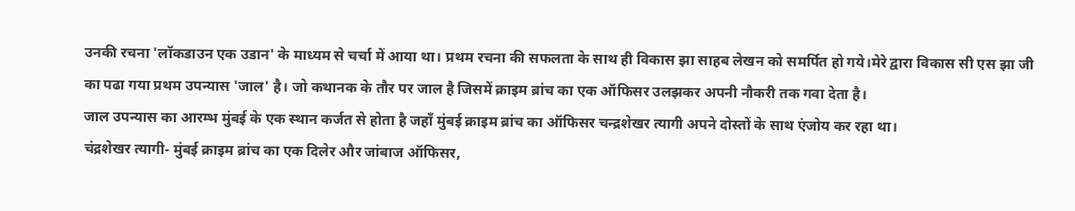उनकी रचना 'लॉकडाउन एक उडान' के माध्यम से चर्चा में आया था। प्रथम रचना की सफलता के साथ ही विकास झा साहब लेखन को समर्पित हो गये।मेरे द्वारा विकास सी एस झा जी का पढा गया प्रथम उपन्यास 'जाल' है। जो कथानक के तौर पर जाल है जिसमें क्राइम ब्रांच का एक ऑफिसर उलझकर अपनी नौकरी तक गवा देता है।
जाल उपन्यास का आरम्भ मुंबई के एक स्थान कर्जत से होता है जहाँ मुंबई क्राइम ब्रांच का ऑफिसर चन्द्रशेखर त्यागी अपने दोस्तों के साथ एंजोय कर रहा था।
चंद्रशेखर त्यागी- मुंबई क्राइम ब्रांच का एक दिलेर और जांबाज ऑफिसर,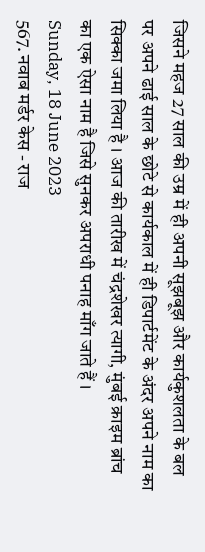जिसने महज 27 साल की उम्र में ही अपनी सूझबूझ और कार्यकुशलता के बल पर अपने ढाई साल के छोटे से कार्यकाल में ही डिपार्टमेंट के अंदर अपने नाम का सिक्का जमा लिया है । आज की तारीख में चंद्रशेखर त्यागी, मुंबई क्राइम ब्रांच का एक ऐसा नाम है जिसे सुनकर अपराधी पनाह माँग जाते हैं ।
Sunday, 18 June 2023
567. नवाब मर्डर केस - राज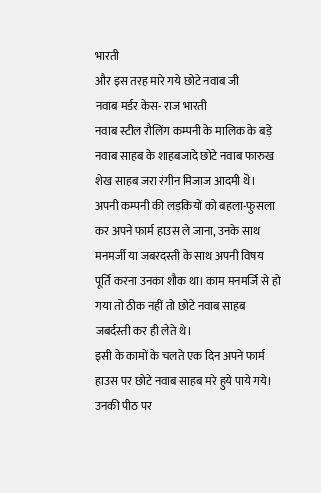भारती
और इस तरह मारे गये छोटे नवाब जी
नवाब मर्डर केस- राज भारती
नवाब स्टील रौलिंग कम्पनी के मालिक के बड़े नवाब साहब के शाहबजादे छोटे नवाब फारुख शेख साहब जरा रंगीन मिजाज आदमी थॆ। अपनी कम्पनी की लड़कियों को बहला-फुसला कर अपने फार्म हाउस ले जाना, उनके साथ मनमर्जी या जबरदस्ती के साथ अपनी विषय पूर्ति करना उनका शौक था। काम मनमर्जि से हो गया तो ठीक नहीं तो छोटे नवाब साहब जबर्दस्ती कर ही लेते थे।
इसी के कामों के चलते एक दिन अपने फार्म हाउस पर छोटे नवाब साहब मरे हुये पाये गये। उनकी पीठ पर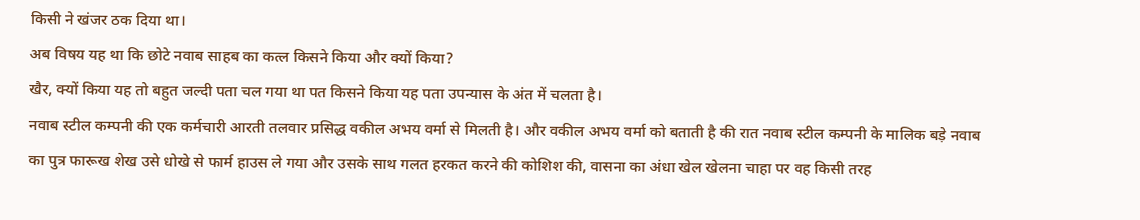किसी ने खंजर ठक दिया था।
अब विषय यह था कि छोटे नवाब साहब का कत्ल किसने किया और क्यों किया?
खैर, क्यों किया यह तो बहुत जल्दी पता चल गया था पत किसने किया यह पता उपन्यास के अंत में चलता है।
नवाब स्टील कम्पनी की एक कर्मचारी आरती तलवार प्रसिद्ध वकील अभय वर्मा से मिलती है। और वकील अभय वर्मा को बताती है की रात नवाब स्टील कम्पनी के मालिक बड़े नवाब का पुत्र फारूख शेख उसे धोखे से फार्म हाउस ले गया और उसके साथ गलत हरकत करने की कोशिश की, वासना का अंधा खेल खेलना चाहा पर वह किसी तरह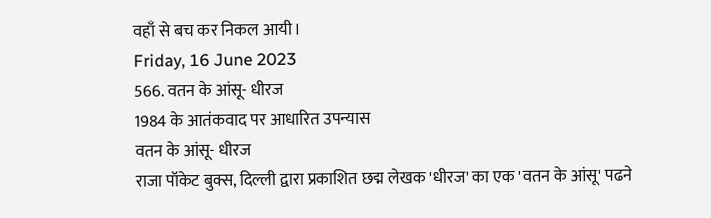वहाँ से बच कर निकल आयी।
Friday, 16 June 2023
566. वतन के आंसू- धीरज
1984 के आतंकवाद पर आधारित उपन्यास
वतन के आंसू- धीरज
राजा पॉकेट बुक्स, दिल्ली द्वारा प्रकाशित छद्म लेखक 'धीरज' का एक 'वतन के आंसू' पढने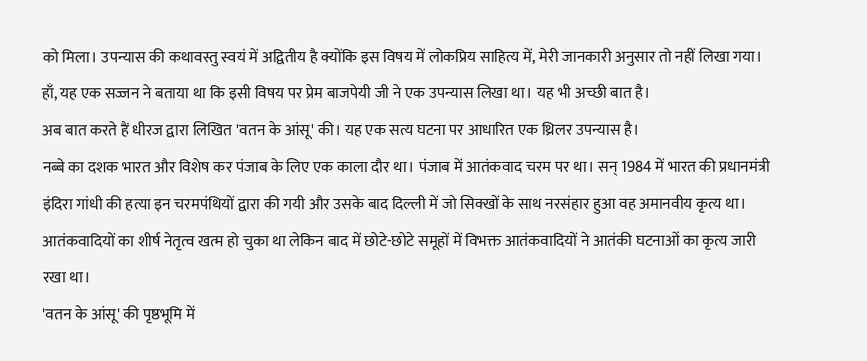को मिला। उपन्यास की कथावस्तु स्वयं में अद्वितीय है क्योंकि इस विषय में लोकप्रिय साहित्य में, मेरी जानकारी अनुसार तो नहीं लिखा गया। हाँ, यह एक सज्जन ने बताया था कि इसी विषय पर प्रेम बाजपेयी जी ने एक उपन्यास लिखा था। यह भी अच्छी बात है।
अब बात करते हैं धीरज द्वारा लिखित 'वतन के आंसू' की। यह एक सत्य घटना पर आधारित एक थ्रिलर उपन्यास है।
नब्बे का दशक भारत और विशेष कर पंजाब के लिए एक काला दौर था। पंजाब में आतंकवाद चरम पर था। सन् 1984 में भारत की प्रधानमंत्री इंदिरा गांधी की हत्या इन चरमपंथियों द्वारा की गयी और उसके बाद दिल्ली में जो सिक्खों के साथ नरसंहार हुआ वह अमानवीय कृत्य था। आतंकवादियों का शीर्ष नेतृत्व खत्म हो चुका था लेकिन बाद में छोटे-छोटे समूहों में विभक्त आतंकवादियों ने आतंकी घटनाओं का कृत्य जारी रखा था।
'वतन के आंसू' की पृष्ठभूमि में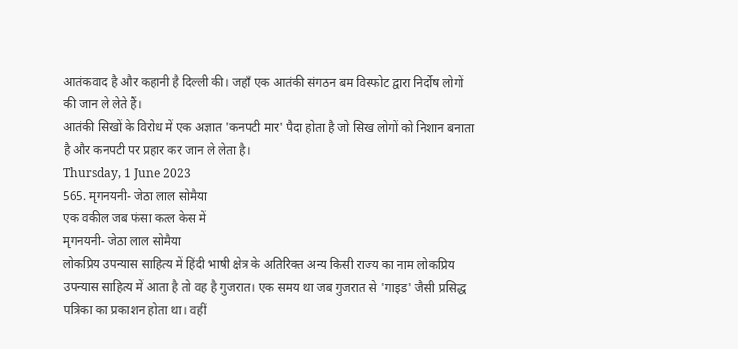आतंकवाद है और कहानी है दिल्ली की। जहाँ एक आतंकी संगठन बम विस्फोट द्वारा निर्दोष लोगों की जान ले लेते हैं।
आतंकी सिखों के विरोध में एक अज्ञात 'कनपटी मार' पैदा होता है जो सिख लोगों को निशान बनाता है और कनपटी पर प्रहार कर जान ले लेता है।
Thursday, 1 June 2023
565. मृगनयनी- जेठा लाल सोमैया
एक वकील जब फंसा कत्ल केस में
मृगनयनी- जेठा लाल सोमैया
लोकप्रिय उपन्यास साहित्य में हिंदी भाषी क्षेत्र के अतिरिक्त अन्य किसी राज्य का नाम लोकप्रिय उपन्यास साहित्य में आता है तो वह है गुजरात। एक समय था जब गुजरात से 'गाइड' जैसी प्रसिद्ध पत्रिका का प्रकाशन होता था। वहीं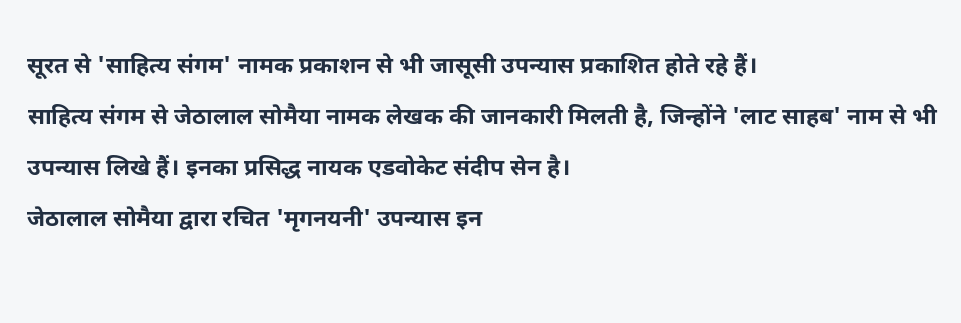सूरत से 'साहित्य संगम' नामक प्रकाशन से भी जासूसी उपन्यास प्रकाशित होते रहे हैं।
साहित्य संगम से जेठालाल सोमैया नामक लेखक की जानकारी मिलती है, जिन्होंने 'लाट साहब' नाम से भी उपन्यास लिखे हैं। इनका प्रसिद्ध नायक एडवोकेट संदीप सेन है।
जेठालाल सोमैया द्वारा रचित 'मृगनयनी' उपन्यास इन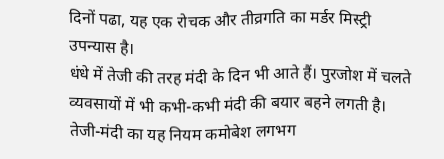दिनों पढा, यह एक रोचक और तीव्रगति का मर्डर मिस्ट्री उपन्यास है।
धंधे में तेजी की तरह मंदी के दिन भी आते हैं। पुरजोश में चलते व्यवसायों में भी कभी-कभी मंदी की बयार बहने लगती है। तेजी-मंदी का यह नियम कमोबेश लगभग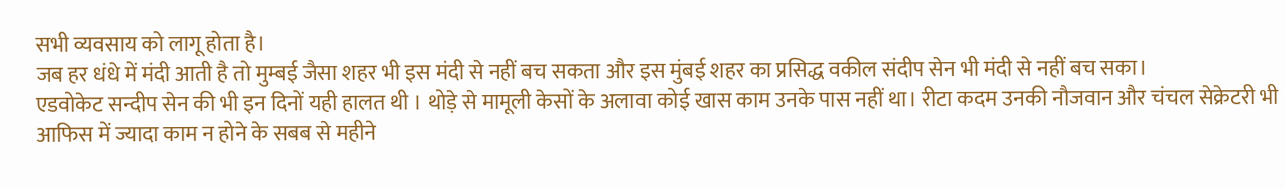सभी व्यवसाय को लागू होता है।
जब हर धंधे में मंदी आती है तो मुम्बई जैसा शहर भी इस मंदी से नहीं बच सकता और इस मुंबई शहर का प्रसिद्ध वकील संदीप सेन भी मंदी से नहीं बच सका।
एडवोकेट सन्दीप सेन की भी इन दिनों यही हालत थी । थोड़े से मामूली केसों के अलावा कोई खास काम उनके पास नहीं था। रीटा कदम उनकी नौजवान और चंचल सेक्रेटरी भी आफिस में ज्यादा काम न होने के सबब से महीने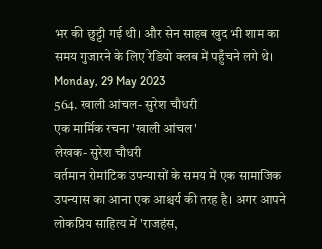भर की छुट्टी गई थी। और सेन साहब खुद भी शाम का समय गुजारने के लिए रेडियो क्लब में पहुँचने लगे थे।
Monday, 29 May 2023
564. खाली आंचल- सुरेश चौधरी
एक मार्मिक रचना 'खाली आंचल'
लेखक- सुरेश चौधरी
वर्तमान रोमांटिक उपन्यासों के समय में एक सामाजिक उपन्यास का आना एक आश्चर्य की तरह है। अगर आपने लोकप्रिय साहित्य में 'राजहंस,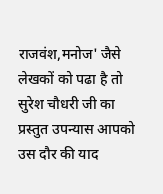राजवंश,मनोज' जैसे लेखकों को पढा है तो सुरेश चौधरी जी का प्रस्तुत उपन्यास आपको उस दौर की याद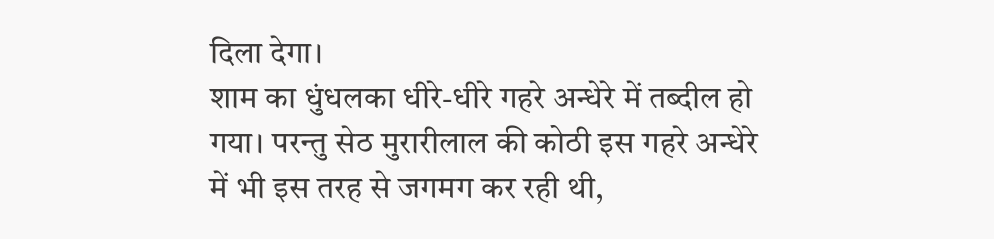दिला देगा।
शाम का धुंधलका धीरे-धीरे गहरे अन्धेरे में तब्दील हो गया। परन्तु सेठ मुरारीलाल की कोठी इस गहरे अन्धेरे में भी इस तरह से जगमग कर रही थी,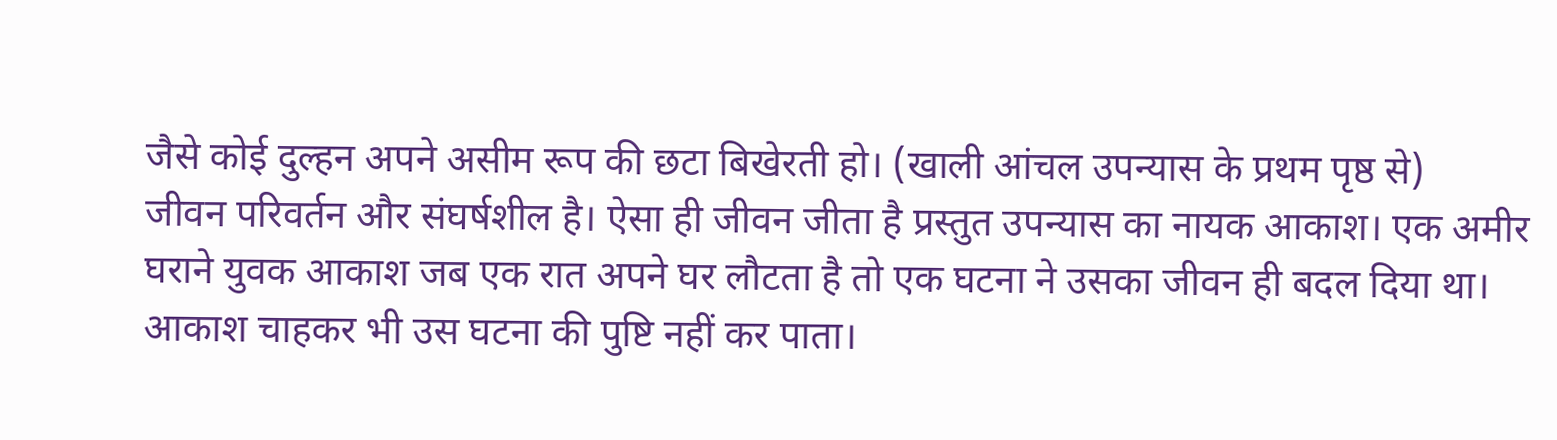जैसे कोई दुल्हन अपने असीम रूप की छटा बिखेरती हो। (खाली आंचल उपन्यास के प्रथम पृष्ठ से)
जीवन परिवर्तन और संघर्षशील है। ऐसा ही जीवन जीता है प्रस्तुत उपन्यास का नायक आकाश। एक अमीर घराने युवक आकाश जब एक रात अपने घर लौटता है तो एक घटना ने उसका जीवन ही बदल दिया था। आकाश चाहकर भी उस घटना की पुष्टि नहीं कर पाता।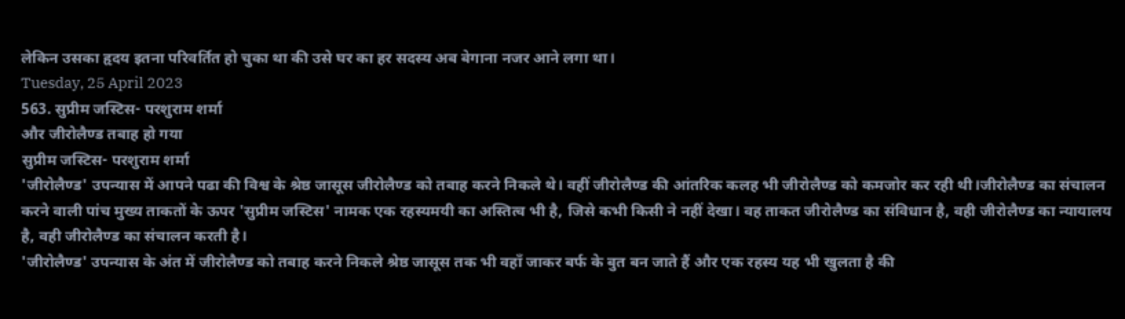लेकिन उसका हृदय इतना परिवर्तित हो चुका था की उसे घर का हर सदस्य अब बेगाना नजर आने लगा था।
Tuesday, 25 April 2023
563. सुप्रीम जस्टिस- परशुराम शर्मा
और जीरोलैण्ड तबाह हो गया
सुप्रीम जस्टिस- परशुराम शर्मा
'जीरोलैण्ड' उपन्यास में आपने पढा की विश्व के श्रेष्ठ जासूस जीरोलैण्ड को तबाह करने निकले थे। वहीं जीरोलैण्ड की आंतरिक कलह भी जीरोलैण्ड को कमजोर कर रही थी।जीरोलैण्ड का संचालन करने वाली पांच मुख्य ताकतों के ऊपर 'सुप्रीम जस्टिस' नामक एक रहस्यमयी का अस्तित्व भी है, जिसे कभी किसी ने नहीं देखा। वह ताकत जीरोलैण्ड का संविधान है, वही जीरोलैण्ड का न्यायालय है, वही जीरोलैण्ड का संचालन करती है।
'जीरोलैण्ड' उपन्यास के अंत में जीरोलैण्ड को तबाह करने निकले श्रेष्ठ जासूस तक भी वहाँ जाकर बर्फ के बुत बन जाते हैं और एक रहस्य यह भी खुलता है की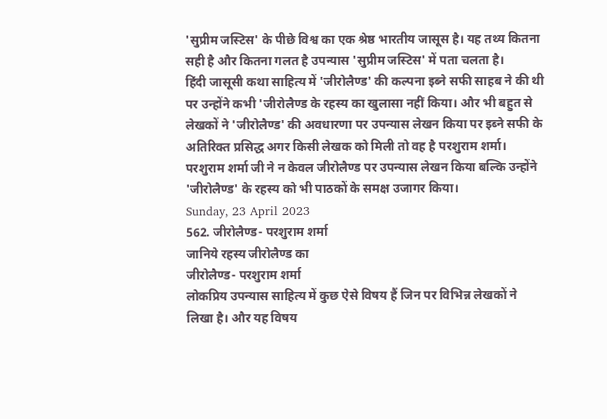'सुप्रीम जस्टिस' के पीछे विश्व का एक श्रेष्ठ भारतीय जासूस है। यह तथ्य कितना सही है और कितना गलत है उपन्यास 'सुप्रीम जस्टिस' में पता चलता है।
हिंदी जासूसी कथा साहित्य में 'जीरोलैण्ड' की कल्पना इब्ने सफी साहब ने की थी पर उन्होंने कभी 'जीरोलैण्ड के रहस्य का खुलासा नहीं किया। और भी बहुत से लेखकों ने 'जीरोलैण्ड' की अवधारणा पर उपन्यास लेखन किया पर इब्ने सफी के अतिरिक्त प्रसिद्ध अगर किसी लेखक को मिली तो वह है परशुराम शर्मा।
परशुराम शर्मा जी ने न केवल जीरोलैण्ड पर उपन्यास लेखन किया बल्कि उन्होंने 'जीरोलैण्ड' के रहस्य को भी पाठकों के समक्ष उजागर किया।
Sunday, 23 April 2023
562. जीरोलैण्ड- परशुराम शर्मा
जानिये रहस्य जीरोलैण्ड का
जीरोलैण्ड- परशुराम शर्मा
लोकप्रिय उपन्यास साहित्य में कुछ ऐसे विषय हैं जिन पर विभिन्न लेखकों ने लिखा है। और यह विषय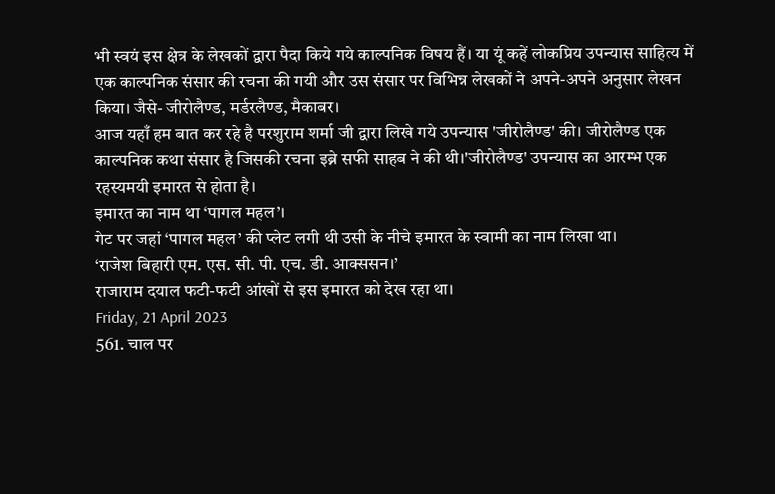भी स्वयं इस क्षेत्र के लेखकों द्वारा पैदा किये गये काल्पनिक विषय हैं। या यूं कहें लोकप्रिय उपन्यास साहित्य में एक काल्पनिक संसार की रचना की गयी और उस संसार पर विभिन्न लेखकों ने अपने-अपने अनुसार लेखन किया। जैसे- जीरोलैण्ड, मर्डरलैण्ड, मैकाबर।
आज यहाँ हम बात कर रहे है परशुराम शर्मा जी द्वारा लिखे गये उपन्यास 'जीरोलैण्ड' की। जीरोलैण्ड एक काल्पनिक कथा संसार है जिसकी रचना इब्ने सफी साहब ने की थी।'जीरोलैण्ड' उपन्यास का आरम्भ एक रहस्यमयी इमारत से होता है।
इमारत का नाम था ‘पागल महल’।
गेट पर जहां ‘पागल महल’ की प्लेट लगी थी उसी के नीचे इमारत के स्वामी का नाम लिखा था।
‘राजेश बिहारी एम. एस. सी. पी. एच. डी. आक्ससन।’
राजाराम दयाल फटी-फटी आंखों से इस इमारत को देख रहा था।
Friday, 21 April 2023
561. चाल पर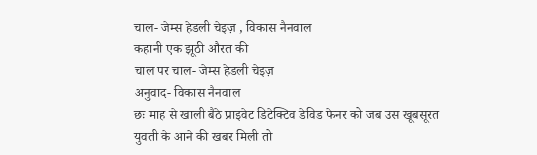चाल- जेम्स हेडली चेइज़ , विकास नैनवाल
कहानी एक झूठी औरत की
चाल पर चाल- जेम्स हेडली चेइज़
अनुवाद- विकास नैनवाल
छः माह से खाली बैठे प्राइवेट डिटेक्टिव डेविड फेनर को जब उस खूबसूरत युवती के आने की खबर मिली तो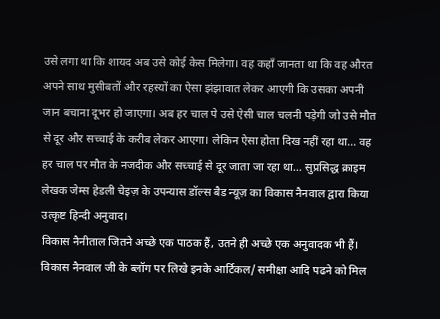उसे लगा था कि शायद अब उसे कोई केस मिलेगा। वह कहाँ जानता था कि वह औरत अपने साथ मुसीबतों और रहस्यों का ऐसा झंझावात लेकर आएगी कि उसका अपनी जान बचाना दूभर हो जाएगा। अब हर चाल पे उसे ऐसी चाल चलनी पड़ेगी जो उसे मौत से दूर और सच्चाई के करीब लेकर आएगा। लेकिन ऐसा होता दिख नहीं रहा था… वह हर चाल पर मौत के नजदीक और सच्चाई से दूर जाता जा रहा था… सुप्रसिद्ध क्राइम लेखक जेम्स हेडली चेइज़ के उपन्यास डॉल्स बैड न्यूज़ का विकास नैनवाल द्वारा किया उत्कृष्ट हिन्दी अनुवाद।
विकास नैनीताल जितने अच्छे एक पाठक हैं, उतने ही अच्छे एक अनुवादक भी हैं। विकास नैनवाल जी के ब्लॉग पर लिखे इनके आर्टिकल/ समीक्षा आदि पढने को मिल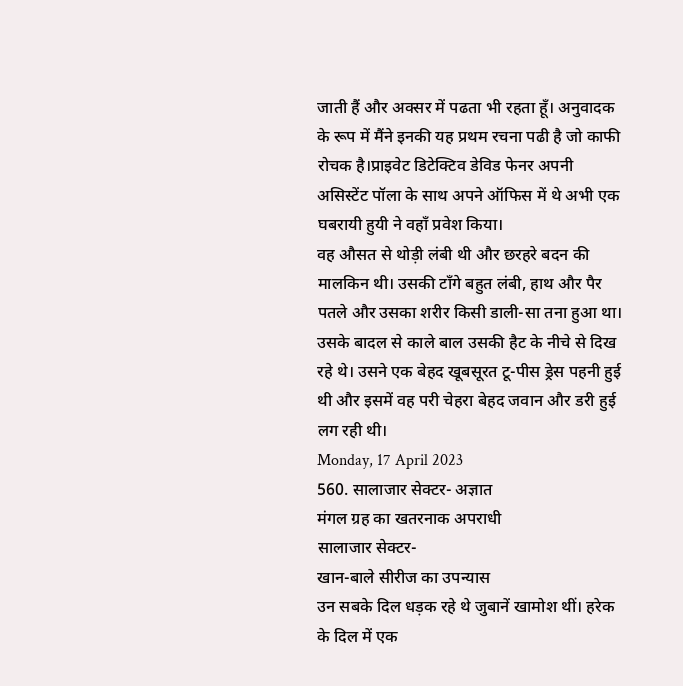जाती हैं और अक्सर में पढता भी रहता हूँ। अनुवादक के रूप में मैंने इनकी यह प्रथम रचना पढी है जो काफी रोचक है।प्राइवेट डिटेक्टिव डेविड फेनर अपनी असिस्टेंट पॉला के साथ अपने ऑफिस में थे अभी एक घबरायी हुयी ने वहाँ प्रवेश किया।
वह औसत से थोड़ी लंबी थी और छरहरे बदन की मालकिन थी। उसकी टाँगे बहुत लंबी, हाथ और पैर पतले और उसका शरीर किसी डाली-सा तना हुआ था। उसके बादल से काले बाल उसकी हैट के नीचे से दिख रहे थे। उसने एक बेहद खूबसूरत टू-पीस ड्रेस पहनी हुई थी और इसमें वह परी चेहरा बेहद जवान और डरी हुई लग रही थी।
Monday, 17 April 2023
560. सालाजार सेक्टर- अज्ञात
मंगल ग्रह का खतरनाक अपराधी
सालाजार सेक्टर-
खान-बाले सीरीज का उपन्यास
उन सबके दिल धड़क रहे थे जुबानें खामोश थीं। हरेक के दिल में एक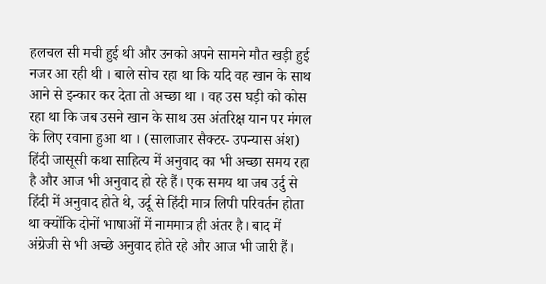हलचल सी मची हुई थी और उनको अपने सामने मौत खड़ी हुई नजर आ रही थी । बाले सोच रहा था कि यदि वह खान के साथ आने से इन्कार कर देता तो अच्छा था । वह उस घड़ी को कोस रहा था कि जब उसने खान के साथ उस अंतरिक्ष यान पर मंगल के लिए रवाना हुआ था । (सालाजार सैक्टर- उपन्यास अंश)
हिंदी जासूसी कथा साहित्य में अनुवाद का भी अच्छा समय रहा है और आज भी अनुवाद हो रहे हैं। एक समय था जब उर्दु से हिंदी में अनुवाद होते थे, उर्दू से हिंदी मात्र लिपी परिवर्तन होता था क्योंकि दोनों भाषाओं में नाममात्र ही अंतर है। बाद में अंग्रेजी से भी अच्छे अनुवाद होते रहे और आज भी जारी हैं।